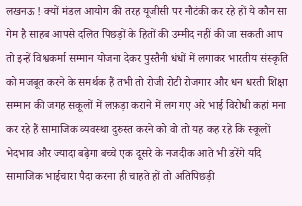लखनऊ ! क्यों मंडल आयोग की तरह यूजीसी पर नौटंकी कर रहे हों ये कौन सा गेम है साहब आपसे दलित पिछड़ों के हितों की उम्मीद नहीं की जा सकती आप तो इन्हें विश्वकर्मा सम्मान योजना देकर पुस्तैनी धंधों में लगाकर भारतीय संस्कृति को मजबूत करने के समर्थक हैं तभी तो रोजी रोटी रोजगार और धन धरती शिक्षा सम्मान की जगह सकूलों में लफ़ड़ा कराने में लग गए अरे भाई विरोधी कहां मना कर रहे हैं सामाजिक व्यवस्था दुरुस्त करने को वो तो यह कह रहे कि स्कूलों भेदभाव और ज्यादा बढ़ेगा बच्चे एक दूसरे के नजदीक आते भी डरेंगे यदि सामाजिक भाईचारा पैदा करना ही चाहते हों तो अतिपिछड़ी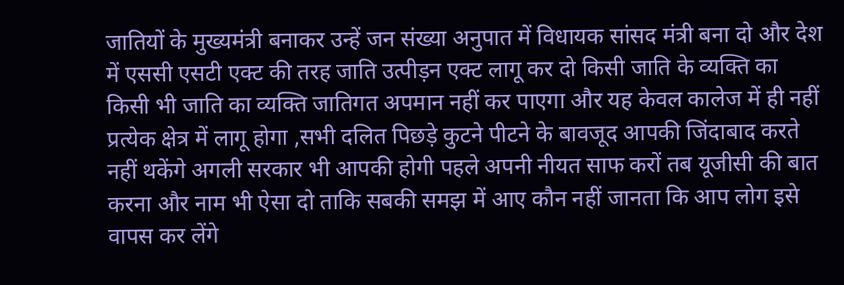जातियों के मुख्यमंत्री बनाकर उन्हें जन संख्या अनुपात में विधायक सांसद मंत्री बना दो और देश में एससी एसटी एक्ट की तरह जाति उत्पीड़न एक्ट लागू कर दो किसी जाति के व्यक्ति का किसी भी जाति का व्यक्ति जातिगत अपमान नहीं कर पाएगा और यह केवल कालेज में ही नहीं प्रत्येक क्षेत्र में लागू होगा ,सभी दलित पिछड़े कुटने पीटने के बावजूद आपकी जिंदाबाद करते नहीं थकेंगे अगली सरकार भी आपकी होगी पहले अपनी नीयत साफ करों तब यूजीसी की बात करना और नाम भी ऐसा दो ताकि सबकी समझ में आए कौन नहीं जानता कि आप लोग इसे वापस कर लेंगे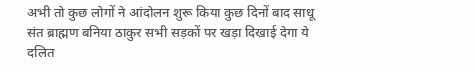अभी तो कुछ लोगों ने आंदोलन शुरू किया कुछ दिनों बाद साधू संत ब्राह्मण बनिया ठाकुर सभी सड़कों पर खड़ा दिखाई देगा ये दलित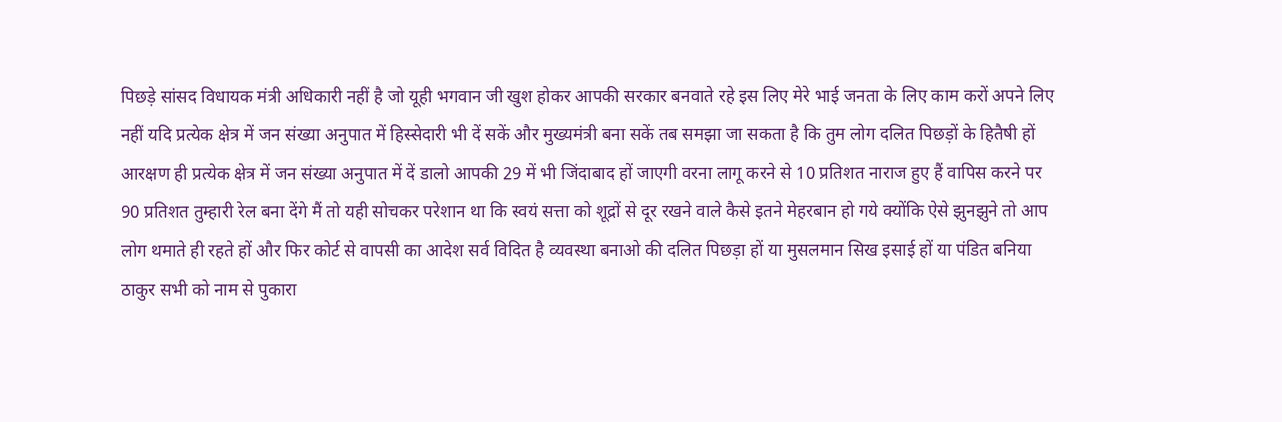पिछड़े सांसद विधायक मंत्री अधिकारी नहीं है जो यूही भगवान जी खुश होकर आपकी सरकार बनवाते रहे इस लिए मेरे भाई जनता के लिए काम करों अपने लिए नहीं यदि प्रत्येक क्षेत्र में जन संख्या अनुपात में हिस्सेदारी भी दें सकें और मुख्यमंत्री बना सकें तब समझा जा सकता है कि तुम लोग दलित पिछड़ों के हितैषी हों आरक्षण ही प्रत्येक क्षेत्र में जन संख्या अनुपात में दें डालो आपकी 29 में भी जिंदाबाद हों जाएगी वरना लागू करने से 10 प्रतिशत नाराज हुए हैं वापिस करने पर 90 प्रतिशत तुम्हारी रेल बना देंगे मैं तो यही सोचकर परेशान था कि स्वयं सत्ता को शूद्रों से दूर रखने वाले कैसे इतने मेहरबान हो गये क्योंकि ऐसे झुनझुने तो आप लोग थमाते ही रहते हों और फिर कोर्ट से वापसी का आदेश सर्व विदित है व्यवस्था बनाओ की दलित पिछड़ा हों या मुसलमान सिख इसाई हों या पंडित बनिया ठाकुर सभी को नाम से पुकारा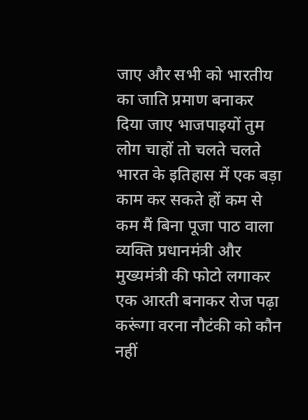जाए और सभी को भारतीय का जाति प्रमाण बनाकर दिया जाए भाजपाइयों तुम लोग चाहों तो चलते चलते भारत के इतिहास में एक बड़ा काम कर सकते हों कम से कम मैं बिना पूजा पाठ वाला व्यक्ति प्रधानमंत्री और मुख्यमंत्री की फोटो लगाकर एक आरती बनाकर रोज पढ़ा करूंगा वरना नौटंकी को कौन नहीं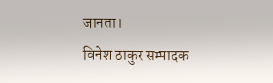जानता।
विनेश ठाकुर सम्पादक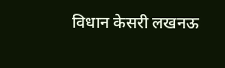विधान केसरी लखनऊ